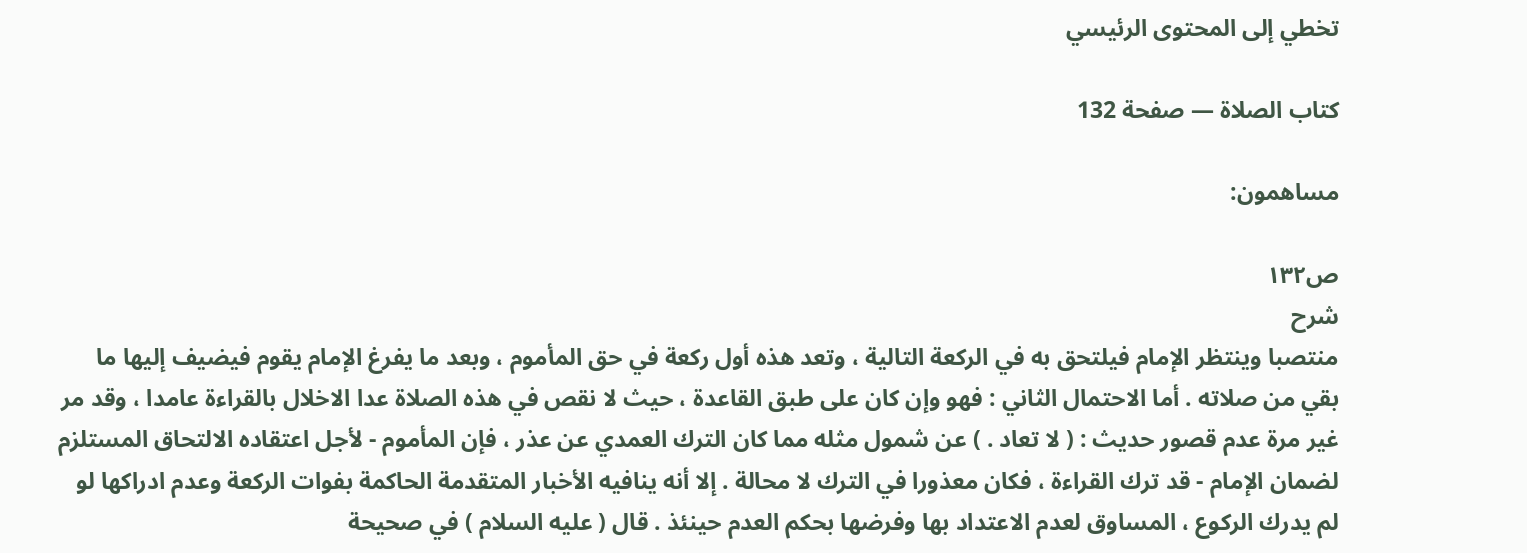تخطي إلى المحتوى الرئيسي

كتاب الصلاة — صفحة 132

مساهمون:

ص١٣٢
شرح
منتصبا وينتظر الإمام فيلتحق به في الركعة التالية ، وتعد هذه أول ركعة في حق المأموم ، وبعد ما يفرغ الإمام يقوم فيضيف إليها ما بقي من صلاته . أما الاحتمال الثاني : فهو وإن كان على طبق القاعدة ، حيث لا نقص في هذه الصلاة عدا الاخلال بالقراءة عامدا ، وقد مر غير مرة عدم قصور حديث : ( لا تعاد . ) عن شمول مثله مما كان الترك العمدي عن عذر ، فإن المأموم - لأجل اعتقاده الالتحاق المستلزم لضمان الإمام - قد ترك القراءة ، فكان معذورا في الترك لا محالة . إلا أنه ينافيه الأخبار المتقدمة الحاكمة بفوات الركعة وعدم ادراكها لو لم يدرك الركوع ، المساوق لعدم الاعتداد بها وفرضها بحكم العدم حينئذ . قال ( عليه السلام ) في صحيحة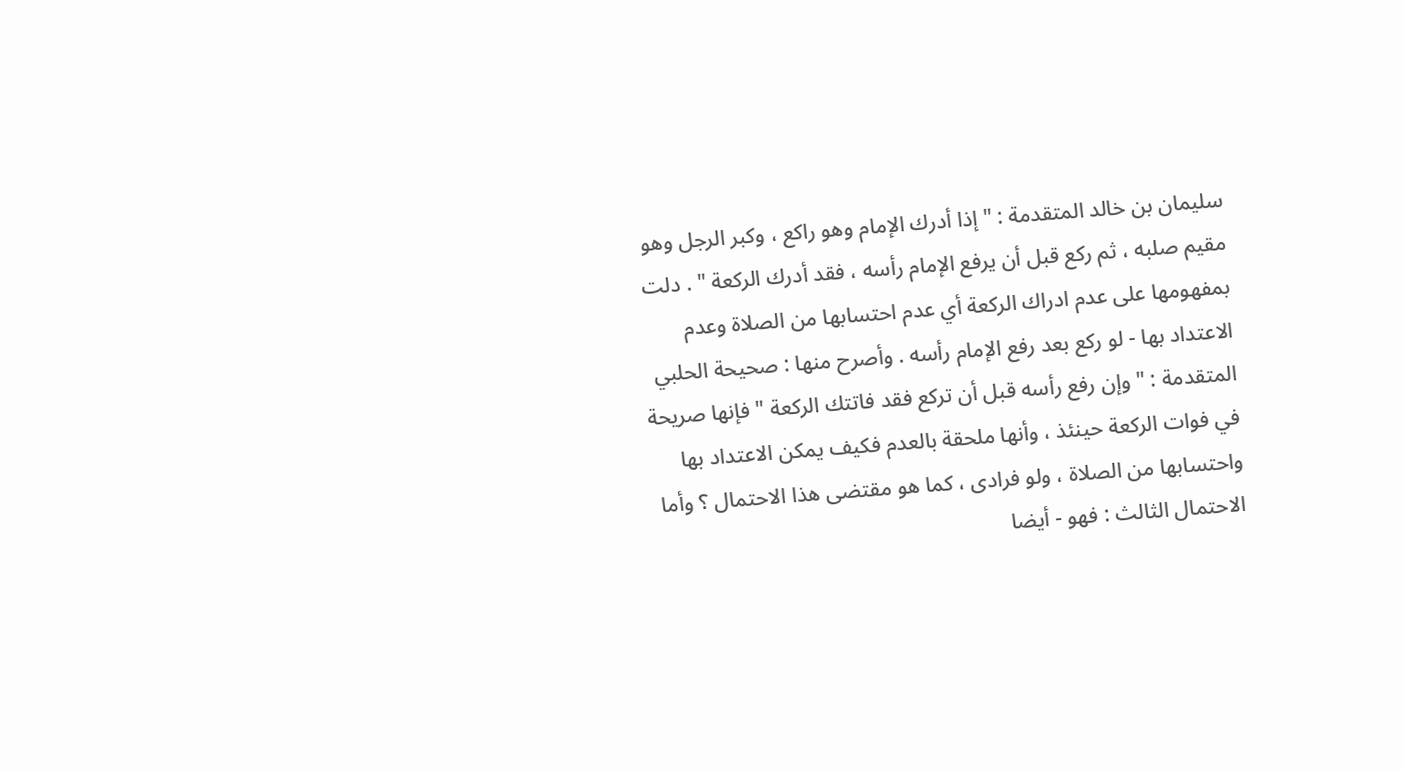سليمان بن خالد المتقدمة : " إذا أدرك الإمام وهو راكع ، وكبر الرجل وهو مقيم صلبه ، ثم ركع قبل أن يرفع الإمام رأسه ، فقد أدرك الركعة " . دلت بمفهومها على عدم ادراك الركعة أي عدم احتسابها من الصلاة وعدم الاعتداد بها - لو ركع بعد رفع الإمام رأسه . وأصرح منها : صحيحة الحلبي المتقدمة : " وإن رفع رأسه قبل أن تركع فقد فاتتك الركعة " فإنها صريحة في فوات الركعة حينئذ ، وأنها ملحقة بالعدم فكيف يمكن الاعتداد بها واحتسابها من الصلاة ، ولو فرادى ، كما هو مقتضى هذا الاحتمال ؟ وأما الاحتمال الثالث : فهو - أيضا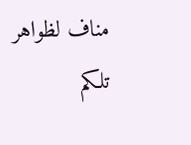مناف لظواهر تلكم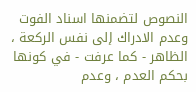النصوص لتضمنها اسناد الفوت وعدم الادراك إلى نفس الركعة ، الظاهر - كما عرفت - في كونها بحكم العدم ، وعدم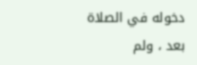دخوله في الصلاة بعد ، ولم